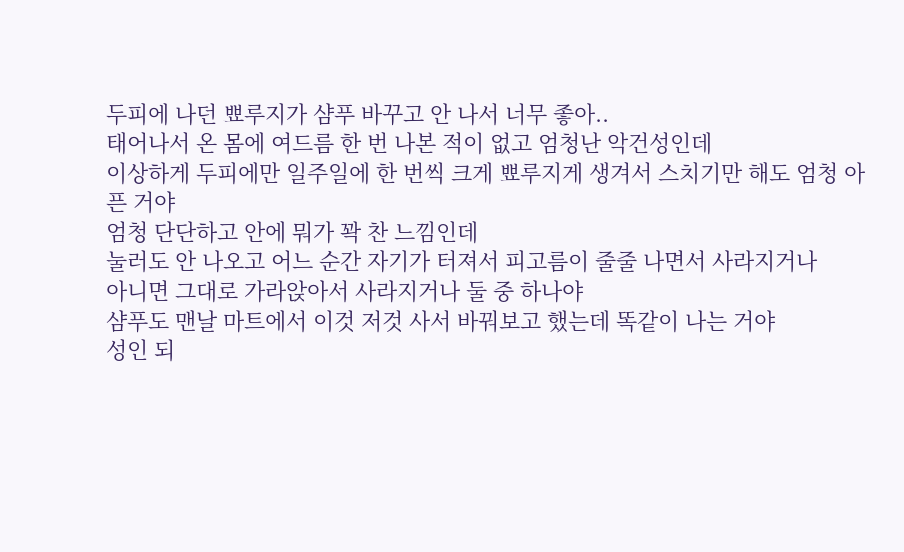두피에 나던 뾰루지가 샴푸 바꾸고 안 나서 너무 좋아..
태어나서 온 몸에 여드름 한 번 나본 적이 없고 엄청난 악건성인데
이상하게 두피에만 일주일에 한 번씩 크게 뾰루지게 생겨서 스치기만 해도 엄청 아픈 거야
엄청 단단하고 안에 뭐가 꽉 찬 느낌인데
눌러도 안 나오고 어느 순간 자기가 터져서 피고름이 줄줄 나면서 사라지거나
아니면 그대로 가라앉아서 사라지거나 둘 중 하나야
샴푸도 맨날 마트에서 이것 저것 사서 바꿔보고 했는데 똑같이 나는 거야
성인 되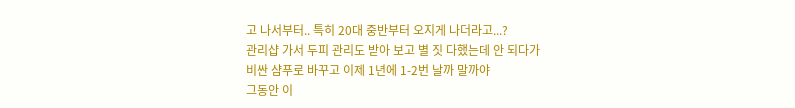고 나서부터.. 특히 20대 중반부터 오지게 나더라고...?
관리샵 가서 두피 관리도 받아 보고 별 짓 다했는데 안 되다가
비싼 샴푸로 바꾸고 이제 1년에 1-2번 날까 말까야
그동안 이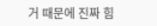거 때문에 진짜 힘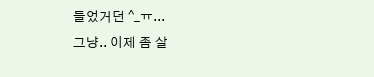들었거던 ^_ㅠ...
그냥.. 이제 좀 살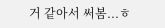거 같아서 써봄...ㅎ